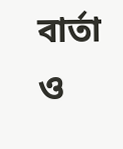বার্তা ও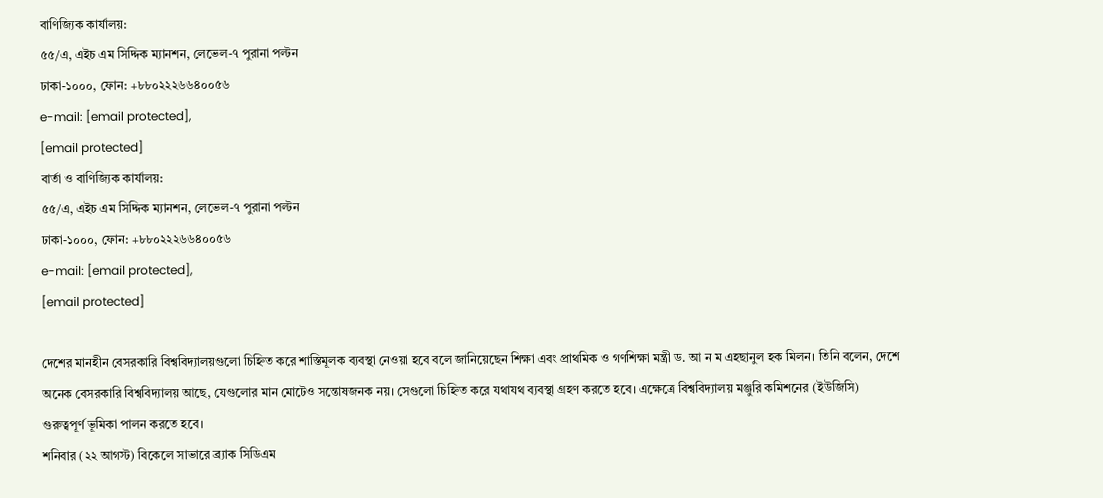বাণিজ্যিক কার্যালয়:
৫৫/এ, এইচ এম সিদ্দিক ম্যানশন, লেভেল-৭ পুরানা পল্টন
ঢাকা-১০০০, ফোন: +৮৮০২২২৬৬৪০০৫৬
e-mail: [email protected],
[email protected]
বার্তা ও বাণিজ্যিক কার্যালয়:
৫৫/এ, এইচ এম সিদ্দিক ম্যানশন, লেভেল-৭ পুরানা পল্টন
ঢাকা-১০০০, ফোন: +৮৮০২২২৬৬৪০০৫৬
e-mail: [email protected],
[email protected]

দেশের মানহীন বেসরকারি বিশ্ববিদ্যালয়গুলো চিহ্নিত করে শাস্তিমূলক ব্যবস্থা নেওয়া হবে বলে জানিয়েছেন শিক্ষা এবং প্রাথমিক ও গণশিক্ষা মন্ত্রী ড. আ ন ম এহছানুল হক মিলন। তিনি বলেন, দেশে অনেক বেসরকারি বিশ্ববিদ্যালয় আছে, যেগুলোর মান মোটেও সন্তোষজনক নয়। সেগুলো চিহ্নিত করে যথাযথ ব্যবস্থা গ্রহণ করতে হবে। এক্ষেত্রে বিশ্ববিদ্যালয় মঞ্জুরি কমিশনের (ইউজিসি) গুরুত্বপূর্ণ ভূমিকা পালন করতে হবে।
শনিবার (২২ আগস্ট) বিকেলে সাভারে ব্র্যাক সিডিএম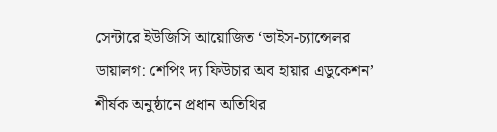সেন্টারে ইউজিসি আয়োজিত ‘ভাইস-চ্যান্সেলর ডায়ালগ: শেপিং দ্য ফিউচার অব হায়ার এডুকেশন’ শীর্ষক অনুষ্ঠানে প্রধান অতিথির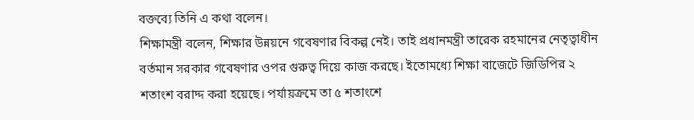বক্তব্যে তিনি এ কথা বলেন।
শিক্ষামন্ত্রী বলেন, শিক্ষার উন্নয়নে গবেষণার বিকল্প নেই। তাই প্রধানমন্ত্রী তারেক রহমানের নেতৃত্বাধীন বর্তমান সরকার গবেষণার ওপর গুরুত্ব দিয়ে কাজ করছে। ইতোমধ্যে শিক্ষা বাজেটে জিডিপির ২ শতাংশ বরাদ্দ করা হয়েছে। পর্যায়ক্রমে তা ৫ শতাংশে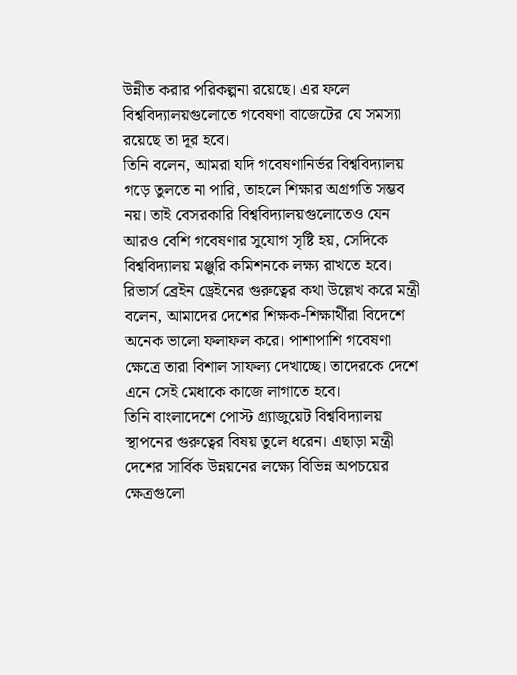উন্নীত করার পরিকল্পনা রয়েছে। এর ফলে বিশ্ববিদ্যালয়গুলোতে গবেষণা বাজেটের যে সমস্যা রয়েছে তা দূর হবে।
তিনি বলেন, আমরা যদি গবেষণানির্ভর বিশ্ববিদ্যালয় গড়ে তুলতে না পারি, তাহলে শিক্ষার অগ্রগতি সম্ভব নয়। তাই বেসরকারি বিশ্ববিদ্যালয়গুলোতেও যেন আরও বেশি গবেষণার সুযোগ সৃষ্টি হয়, সেদিকে বিশ্ববিদ্যালয় মঞ্জুরি কমিশনকে লক্ষ্য রাখতে হবে।
রিভার্স ব্রেইন ড্রেইনের গুরুত্বের কথা উল্লেখ করে মন্ত্রী বলেন, আমাদের দেশের শিক্ষক-শিক্ষার্থীরা বিদেশে অনেক ভালো ফলাফল করে। পাশাপাশি গবেষণা ক্ষেত্রে তারা বিশাল সাফল্য দেখাচ্ছে। তাদেরকে দেশে এনে সেই মেধাকে কাজে লাগাতে হবে।
তিনি বাংলাদেশে পোস্ট গ্র্যাজুয়েট বিশ্ববিদ্যালয় স্থাপনের গুরুত্বের বিষয় তুলে ধরেন। এছাড়া মন্ত্রী দেশের সার্বিক উন্নয়নের লক্ষ্যে বিভিন্ন অপচয়ের ক্ষেত্রগুলো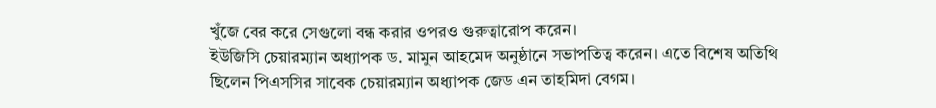খুঁজে বের করে সেগুলো বন্ধ করার ওপরও গুরুত্বারোপ করেন।
ইউজিসি চেয়ারম্যান অধ্যাপক ড. মামুন আহমেদ অনুষ্ঠানে সভাপতিত্ব করেন। এতে বিশেষ অতিথি ছিলেন পিএসসির সাবেক চেয়ারম্যান অধ্যাপক জেড এন তাহমিদা বেগম।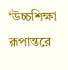‘উচ্চশিক্ষা রূপান্তরে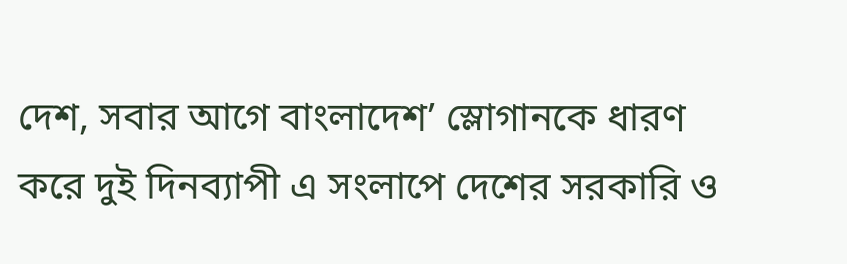দেশ, সবার আগে বাংলাদেশ’ স্লোগানকে ধারণ করে দুই দিনব্যাপী এ সংলাপে দেশের সরকারি ও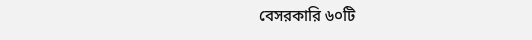বেসরকারি ৬০টি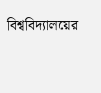বিশ্ববিদ্যালয়ের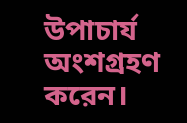উপাচার্য অংশগ্রহণ করেন।